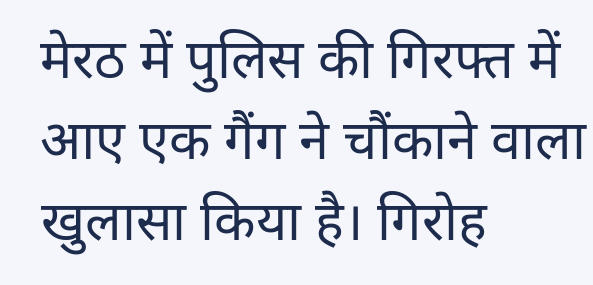मेरठ में पुलिस की गिरफ्त में आए एक गैंग ने चौंकाने वाला खुलासा किया है। गिरोह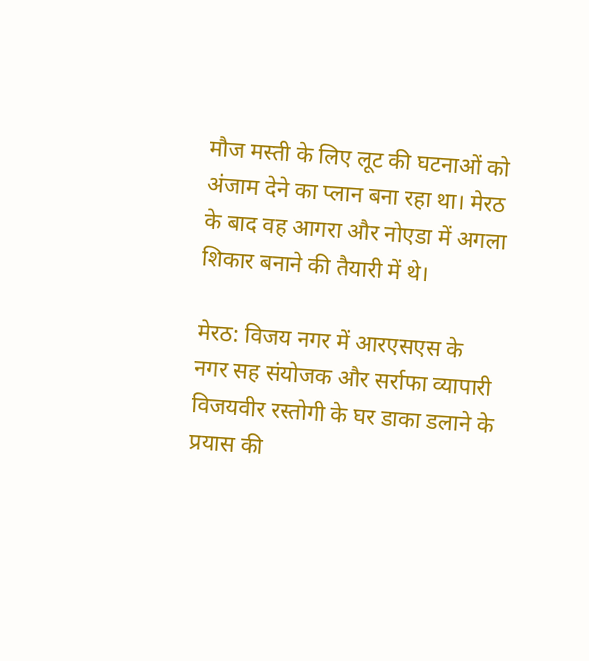मौज मस्ती के लिए लूट की घटनाओं को अंजाम देने का प्लान बना रहा था। मेरठ के बाद वह आगरा और नोएडा में अगला शिकार बनाने की तैयारी में थे।

मेरठ: विजय नगर में आरएसएस के नगर सह संयोजक और सर्राफा व्यापारी विजयवीर रस्तोगी के घर डाका डलाने के प्रयास की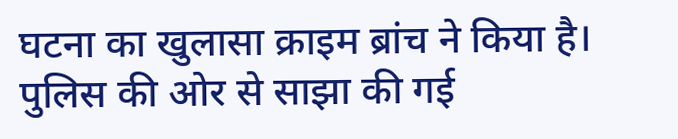घटना का खुलासा क्राइम ब्रांच ने किया है। पुलिस की ओर से साझा की गई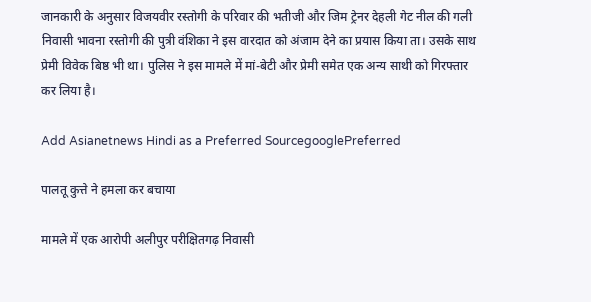जानकारी के अनुसार विजयवीर रस्तोगी के परिवार की भतीजी और जिम ट्रेनर देहली गेट नील की गली निवासी भावना रस्तोगी की पुत्री वंशिका ने इस वारदात को अंजाम देने का प्रयास किया ता। उसके साथ प्रेमी विवेक बिष्ठ भी था। पुलिस ने इस मामले में मां-बेटी और प्रेमी समेत एक अन्य साथी को गिरफ्तार कर लिया है।

Add Asianetnews Hindi as a Preferred SourcegooglePreferred

पालतू कुत्ते ने हमला कर बचाया

मामले में एक आरोपी अलीपुर परीक्षितगढ़ निवासी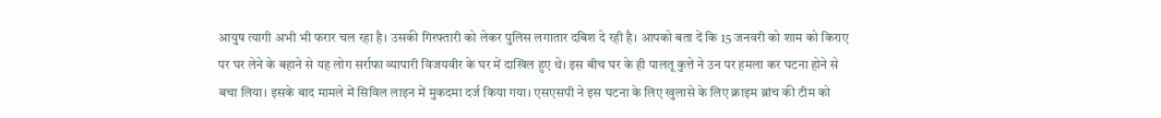आयुष त्यागी अभी भी फरार चल रहा है। उसकी गिरफ्तारी को लेकर पुलिस लगातार दबिश दे रही है। आपको बता दें कि 15 जनवरी को शाम को किराए पर घर लेने के बहाने से यह लोग सर्राफा व्यापारी विजयवीर के घर में दाखिल हुए थे। इस बीच घर के ही पालतू कुत्ते ने उन पर हमला कर घटना होने से बचा लिया। इसके बाद मामले में सिविल लाइन में मुकदमा दर्ज किया गया। एसएसपी ने इस घटना के लिए खुलासे के लिए क्राइम ब्रांच की टीम को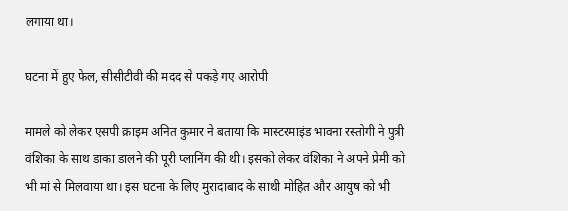लगाया था।

घटना में हुए फेल, सीसीटीवी की मदद से पकड़े गए आरोपी

मामले को लेकर एसपी क्राइम अनित कुमार ने बताया कि मास्टरमाइंड भावना रस्तोगी ने पुत्री वंशिका के साथ डाका डालने की पूरी प्लानिंग की थी। इसको लेकर वंशिका ने अपने प्रेमी को भी मां से मिलवाया था। इस घटना के लिए मुरादाबाद के साथी मोहित और आयुष को भी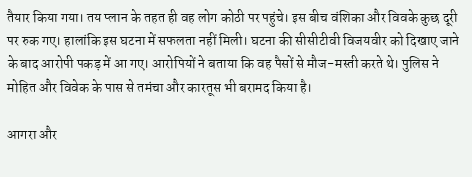तैयार किया गया। तय प्लान के तहत ही वह लोग कोठी पर पहुंचे। इस बीच वंशिका और विवके कुछ दूरी पर रुक गए। हालांकि इस घटना में सफलता नहीं मिली। घटना की सीसीटीवी विजयवीर को दिखाए जाने के बाद आरोपी पकड़ में आ गए। आरोपियों ने बताया कि वह पैसों से मौज-मस्ती करते थे। पुलिस ने मोहित और विवेक के पास से तमंचा और कारतूस भी बरामद किया है।

आगरा और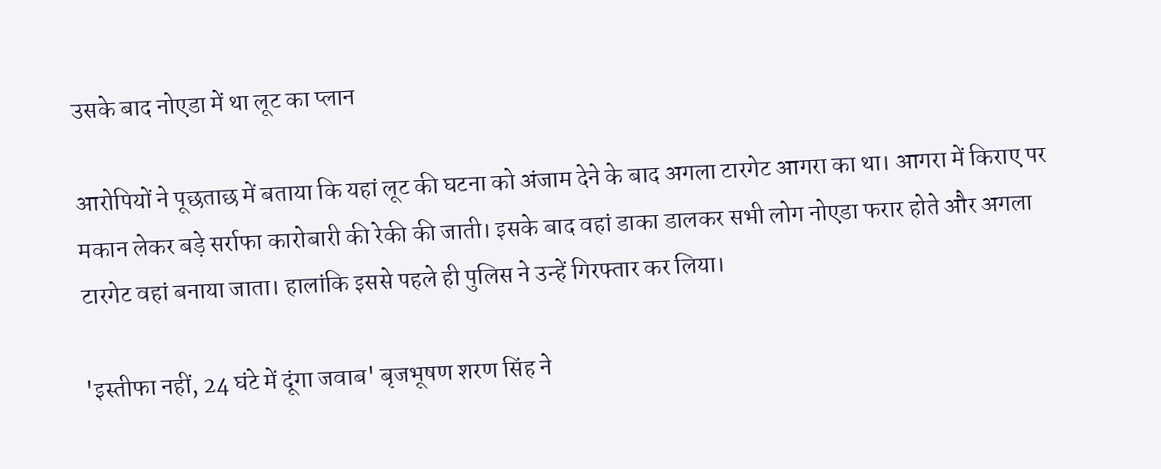उसके बाद नोएडा में था लूट का प्लान

आरोपियों ने पूछताछ में बताया कि यहां लूट की घटना को अंजाम देने के बाद अगला टारगेट आगरा का था। आगरा में किराए पर मकान लेकर बड़े सर्राफा कारोबारी की रेकी की जाती। इसके बाद वहां डाका डालकर सभी लोग नोएडा फरार होते और अगला टारगेट वहां बनाया जाता। हालांकि इससे पहले ही पुलिस ने उन्हें गिरफ्तार कर लिया।

'इस्तीफा नहीं, 24 घंटे में दूंगा जवाब' बृजभूषण शरण सिंह ने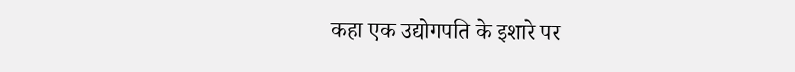कहा एक उद्योगपति के इशारे पर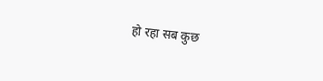हो रहा सब कुछ